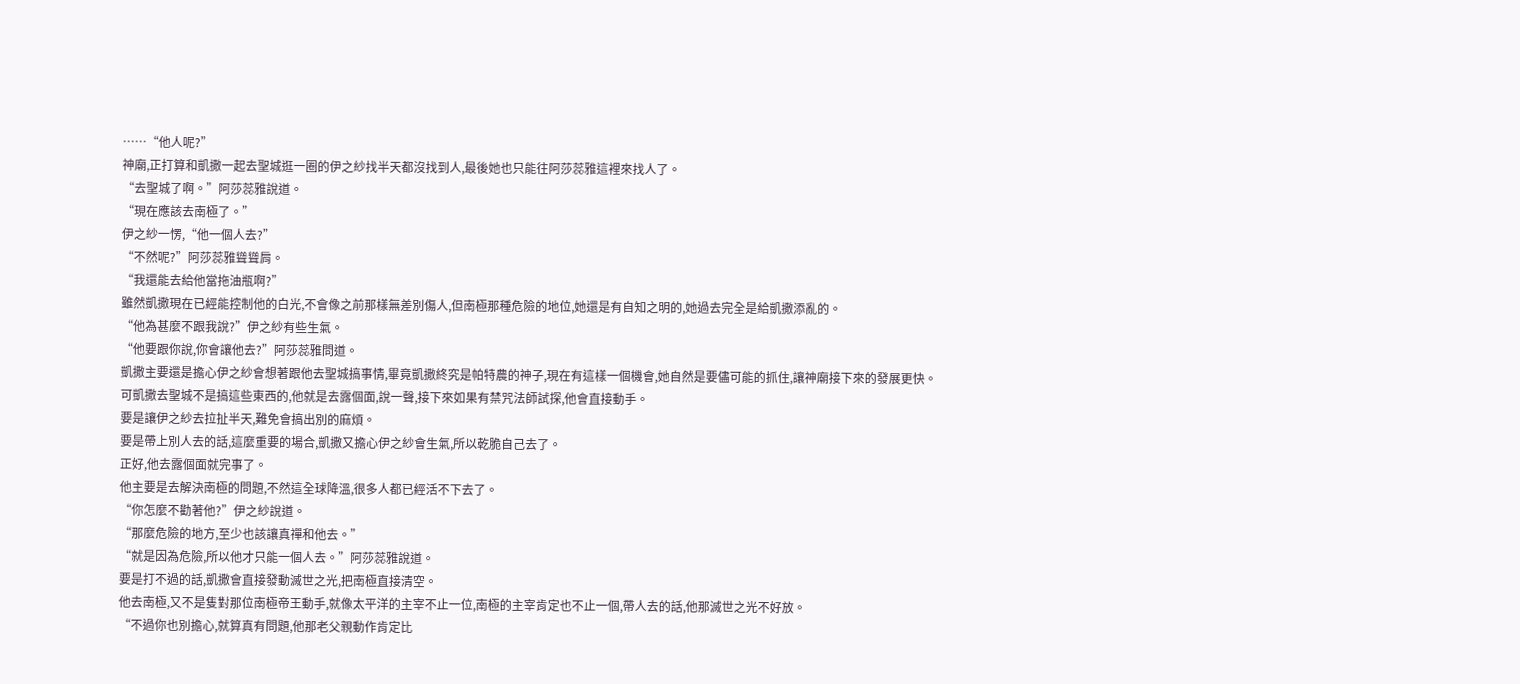……“他人呢?”
神廟,正打算和凱撒一起去聖城逛一圈的伊之紗找半天都沒找到人,最後她也只能往阿莎蕊雅這裡來找人了。
“去聖城了啊。”阿莎蕊雅說道。
“現在應該去南極了。”
伊之紗一愣,“他一個人去?”
“不然呢?”阿莎蕊雅聳聳肩。
“我還能去給他當拖油瓶啊?”
雖然凱撒現在已經能控制他的白光,不會像之前那樣無差別傷人,但南極那種危險的地位,她還是有自知之明的,她過去完全是給凱撒添亂的。
“他為甚麼不跟我說?”伊之紗有些生氣。
“他要跟你說,你會讓他去?”阿莎蕊雅問道。
凱撒主要還是擔心伊之紗會想著跟他去聖城搞事情,畢竟凱撒終究是帕特農的神子,現在有這樣一個機會,她自然是要儘可能的抓住,讓神廟接下來的發展更快。
可凱撒去聖城不是搞這些東西的,他就是去露個面,說一聲,接下來如果有禁咒法師試探,他會直接動手。
要是讓伊之紗去拉扯半天,難免會搞出別的麻煩。
要是帶上別人去的話,這麼重要的場合,凱撒又擔心伊之紗會生氣,所以乾脆自己去了。
正好,他去露個面就完事了。
他主要是去解決南極的問題,不然這全球降溫,很多人都已經活不下去了。
“你怎麼不勸著他?”伊之紗說道。
“那麼危險的地方,至少也該讓真禪和他去。”
“就是因為危險,所以他才只能一個人去。”阿莎蕊雅說道。
要是打不過的話,凱撒會直接發動滅世之光,把南極直接清空。
他去南極,又不是隻對那位南極帝王動手,就像太平洋的主宰不止一位,南極的主宰肯定也不止一個,帶人去的話,他那滅世之光不好放。
“不過你也別擔心,就算真有問題,他那老父親動作肯定比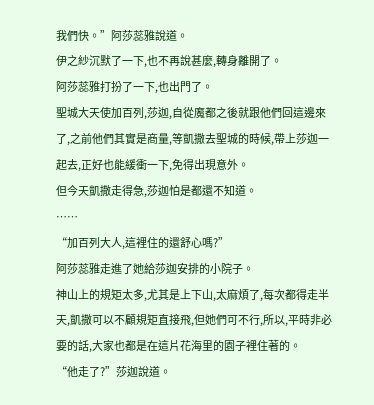我們快。”阿莎蕊雅說道。
伊之紗沉默了一下,也不再說甚麼,轉身離開了。
阿莎蕊雅打扮了一下,也出門了。
聖城大天使加百列,莎迦,自從魔都之後就跟他們回這邊來了,之前他們其實是商量,等凱撒去聖城的時候,帶上莎迦一起去,正好也能緩衝一下,免得出現意外。
但今天凱撒走得急,莎迦怕是都還不知道。
……
“加百列大人,這裡住的還舒心嗎?”
阿莎蕊雅走進了她給莎迦安排的小院子。
神山上的規矩太多,尤其是上下山,太麻煩了,每次都得走半天,凱撒可以不顧規矩直接飛,但她們可不行,所以,平時非必要的話,大家也都是在這片花海里的園子裡住著的。
“他走了?”莎迦說道。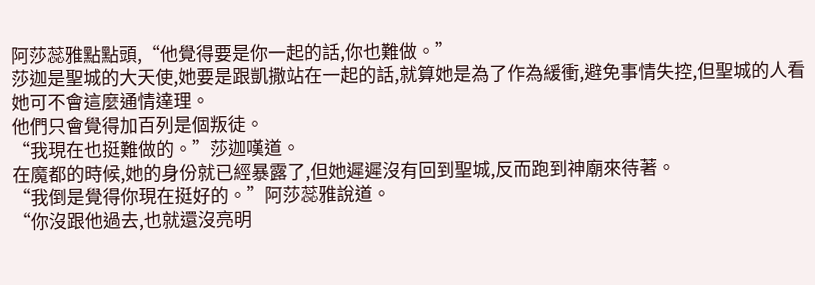阿莎蕊雅點點頭,“他覺得要是你一起的話,你也難做。”
莎迦是聖城的大天使,她要是跟凱撒站在一起的話,就算她是為了作為緩衝,避免事情失控,但聖城的人看她可不會這麼通情達理。
他們只會覺得加百列是個叛徒。
“我現在也挺難做的。”莎迦嘆道。
在魔都的時候,她的身份就已經暴露了,但她遲遲沒有回到聖城,反而跑到神廟來待著。
“我倒是覺得你現在挺好的。”阿莎蕊雅說道。
“你沒跟他過去,也就還沒亮明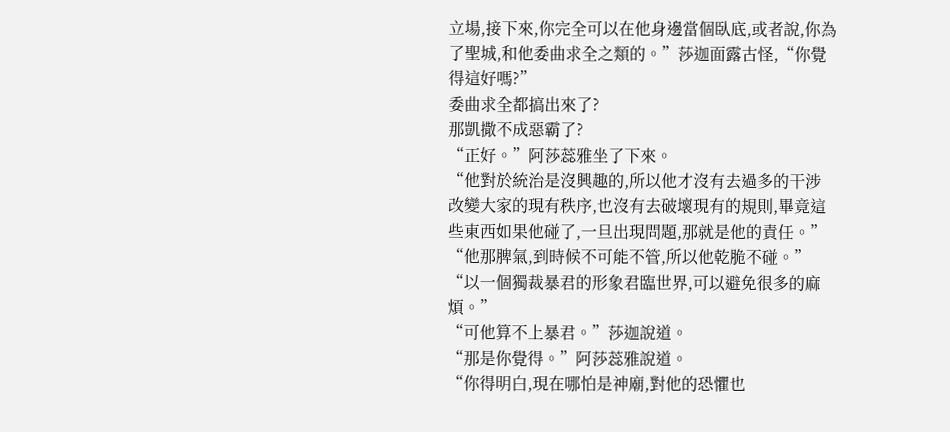立場,接下來,你完全可以在他身邊當個臥底,或者說,你為了聖城,和他委曲求全之類的。”莎迦面露古怪,“你覺得這好嗎?”
委曲求全都搞出來了?
那凱撒不成惡霸了?
“正好。”阿莎蕊雅坐了下來。
“他對於統治是沒興趣的,所以他才沒有去過多的干涉改變大家的現有秩序,也沒有去破壞現有的規則,畢竟這些東西如果他碰了,一旦出現問題,那就是他的責任。”
“他那脾氣,到時候不可能不管,所以他乾脆不碰。”
“以一個獨裁暴君的形象君臨世界,可以避免很多的麻煩。”
“可他算不上暴君。”莎迦說道。
“那是你覺得。”阿莎蕊雅說道。
“你得明白,現在哪怕是神廟,對他的恐懼也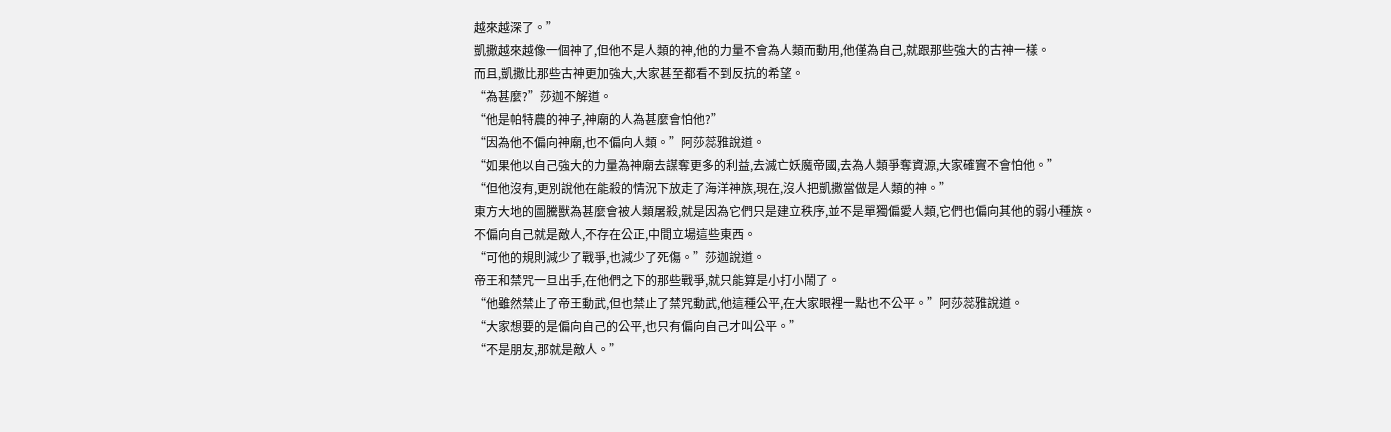越來越深了。”
凱撒越來越像一個神了,但他不是人類的神,他的力量不會為人類而動用,他僅為自己,就跟那些強大的古神一樣。
而且,凱撒比那些古神更加強大,大家甚至都看不到反抗的希望。
“為甚麼?”莎迦不解道。
“他是帕特農的神子,神廟的人為甚麼會怕他?”
“因為他不偏向神廟,也不偏向人類。”阿莎蕊雅說道。
“如果他以自己強大的力量為神廟去謀奪更多的利益,去滅亡妖魔帝國,去為人類爭奪資源,大家確實不會怕他。”
“但他沒有,更別說他在能殺的情況下放走了海洋神族,現在,沒人把凱撒當做是人類的神。”
東方大地的圖騰獸為甚麼會被人類屠殺,就是因為它們只是建立秩序,並不是單獨偏愛人類,它們也偏向其他的弱小種族。
不偏向自己就是敵人,不存在公正,中間立場這些東西。
“可他的規則減少了戰爭,也減少了死傷。”莎迦說道。
帝王和禁咒一旦出手,在他們之下的那些戰爭,就只能算是小打小鬧了。
“他雖然禁止了帝王動武,但也禁止了禁咒動武,他這種公平,在大家眼裡一點也不公平。”阿莎蕊雅說道。
“大家想要的是偏向自己的公平,也只有偏向自己才叫公平。”
“不是朋友,那就是敵人。”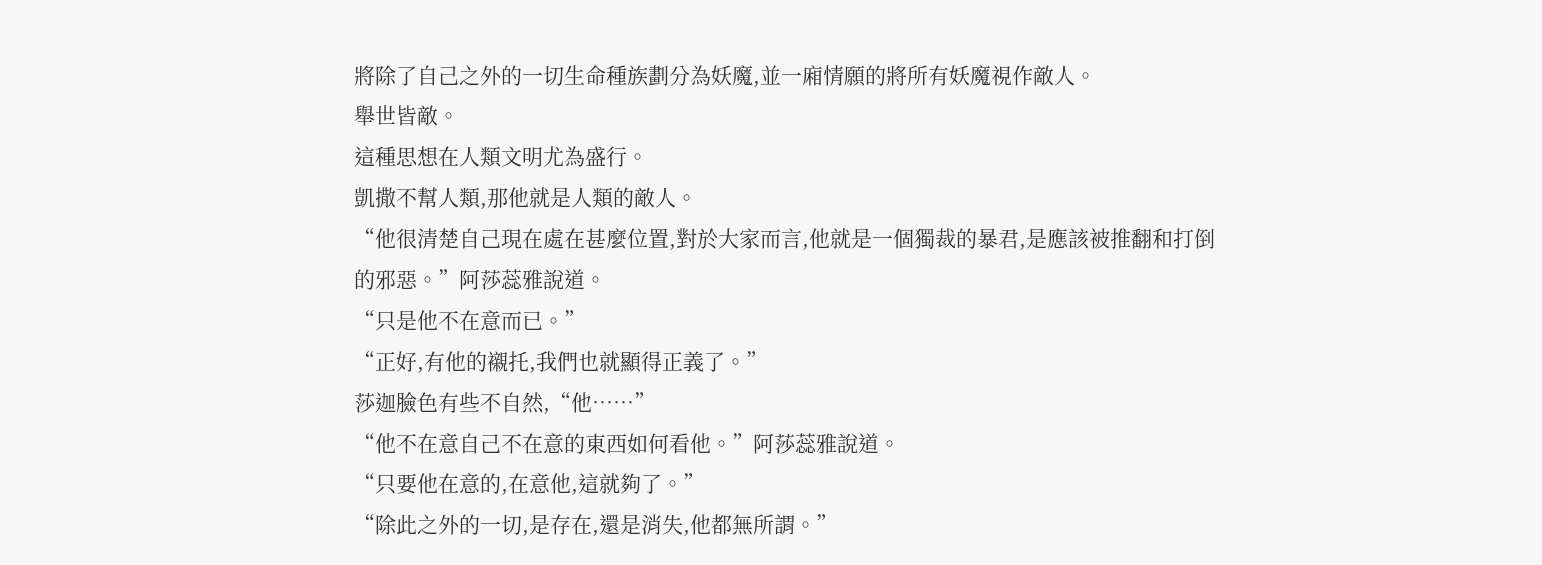將除了自己之外的一切生命種族劃分為妖魔,並一廂情願的將所有妖魔視作敵人。
舉世皆敵。
這種思想在人類文明尤為盛行。
凱撒不幫人類,那他就是人類的敵人。
“他很清楚自己現在處在甚麼位置,對於大家而言,他就是一個獨裁的暴君,是應該被推翻和打倒的邪惡。”阿莎蕊雅說道。
“只是他不在意而已。”
“正好,有他的襯托,我們也就顯得正義了。”
莎迦臉色有些不自然,“他……”
“他不在意自己不在意的東西如何看他。”阿莎蕊雅說道。
“只要他在意的,在意他,這就夠了。”
“除此之外的一切,是存在,還是消失,他都無所謂。”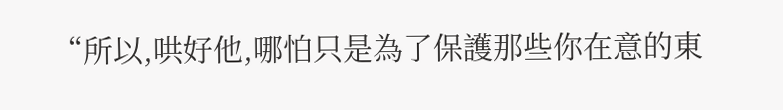“所以,哄好他,哪怕只是為了保護那些你在意的東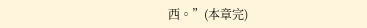西。”(本章完)